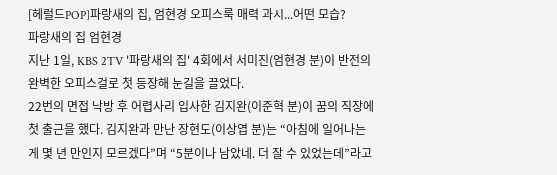[헤럴드POP]파랑새의 집, 엄현경 오피스룩 매력 과시...어떤 모습?
파랑새의 집 엄현경
지난 1일, KBS 2TV '파랑새의 집' 4회에서 서미진(엄현경 분)이 반전의 완벽한 오피스걸로 첫 등장해 눈길을 끌었다.
22번의 면접 낙방 후 어렵사리 입사한 김지완(이준혁 분)이 꿈의 직장에 첫 출근을 했다. 김지완과 만난 장현도(이상엽 분)는 “아침에 일어나는 게 몇 년 만인지 모르겠다”며 “5분이나 남았네. 더 잘 수 있었는데”라고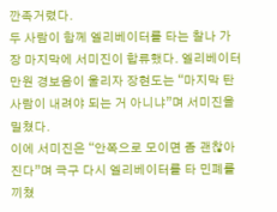깐족거렸다.
두 사람이 함께 엘리베이터를 타는 찰나 가장 마지막에 서미진이 합류했다. 엘리베이터 만원 경보음이 울리자 장현도는 “마지막 탄 사람이 내려야 되는 거 아니냐”며 서미진을 밀쳤다.
이에 서미진은 “안쪽으로 모이면 좀 괜찮아진다”며 극구 다시 엘리베이터를 타 민폐를 끼쳤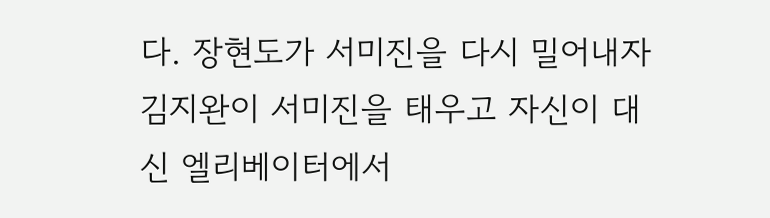다. 장현도가 서미진을 다시 밀어내자 김지완이 서미진을 태우고 자신이 대신 엘리베이터에서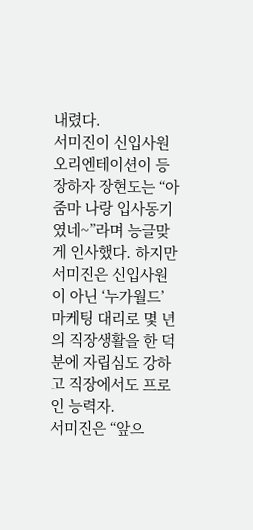내렸다.
서미진이 신입사원 오리엔테이션이 등장하자 장현도는 “아줌마 나랑 입사동기였네~”라며 능글맞게 인사했다. 하지만 서미진은 신입사원이 아닌 ‘누가월드’ 마케팅 대리로 몇 년의 직장생활을 한 덕분에 자립심도 강하고 직장에서도 프로인 능력자.
서미진은 “앞으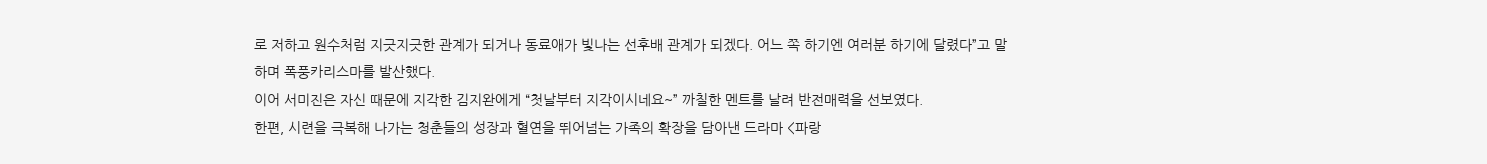로 저하고 원수처럼 지긋지긋한 관계가 되거나 동료애가 빛나는 선후배 관계가 되겠다. 어느 쪽 하기엔 여러분 하기에 달렸다”고 말하며 폭풍카리스마를 발산했다.
이어 서미진은 자신 때문에 지각한 김지완에게 “첫날부터 지각이시네요~” 까칠한 멘트를 날려 반전매력을 선보였다.
한편, 시련을 극복해 나가는 청춘들의 성장과 혈연을 뛰어넘는 가족의 확장을 담아낸 드라마 <파랑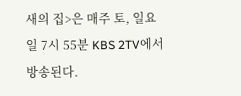새의 집>은 매주 토, 일요일 7시 55분 KBS 2TV에서 방송된다.